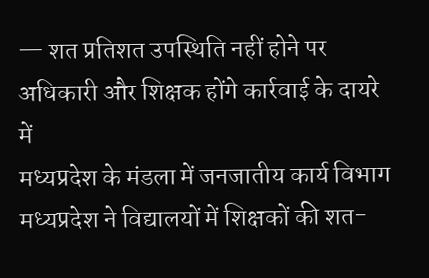— शत प्रतिशत उपस्थिति नहीं होने पर अधिकारी और शिक्षक होंगे कार्रवाई के दायरे में
मध्यप्रदेश के मंडला में जनजातीय कार्य विभाग मध्यप्रदेश ने विद्यालयों में शिक्षकों की शत-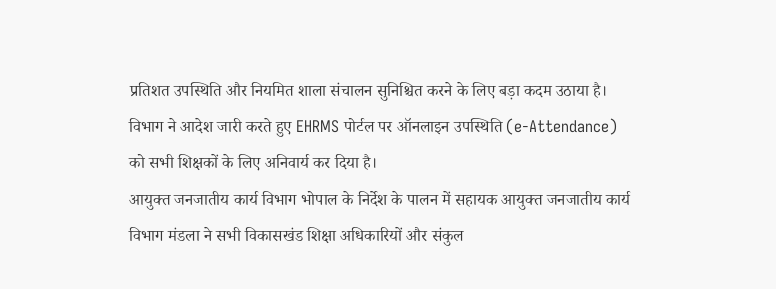प्रतिशत उपस्थिति और नियमित शाला संचालन सुनिश्चित करने के लिए बड़ा कदम उठाया है। विभाग ने आदेश जारी करते हुए EHRMS पोर्टल पर ऑनलाइन उपस्थिति (e-Attendance) को सभी शिक्षकों के लिए अनिवार्य कर दिया है।
आयुक्त जनजातीय कार्य विभाग भोपाल के निर्देश के पालन में सहायक आयुक्त जनजातीय कार्य विभाग मंडला ने सभी विकासखंड शिक्षा अधिकारियों और संकुल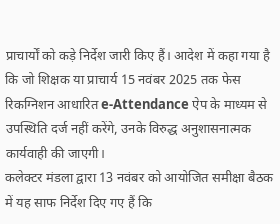प्राचार्यों को कड़े निर्देश जारी किए हैं। आदेश में कहा गया है कि जो शिक्षक या प्राचार्य 15 नवंबर 2025 तक फेस रिकग्निशन आधारित e-Attendance ऐप के माध्यम से उपस्थिति दर्ज नहीं करेंगे, उनके विरुद्ध अनुशासनात्मक कार्यवाही की जाएगी।
कलेक्टर मंडला द्वारा 13 नवंबर को आयोजित समीक्षा बैठक में यह साफ निर्देश दिए गए हैं कि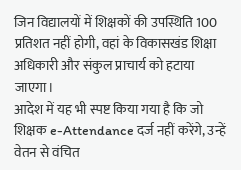जिन विद्यालयों में शिक्षकों की उपस्थिति 100 प्रतिशत नहीं होगी, वहां के विकासखंड शिक्षा अधिकारी और संकुल प्राचार्य को हटाया जाएगा।
आदेश में यह भी स्पष्ट किया गया है कि जो शिक्षक e-Attendance दर्ज नहीं करेंगे, उन्हें वेतन से वंचित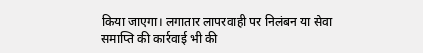किया जाएगा। लगातार लापरवाही पर निलंबन या सेवा समाप्ति की कार्रवाई भी की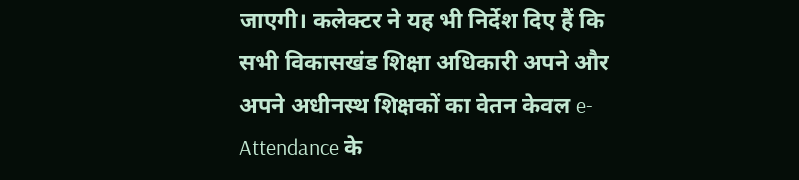जाएगी। कलेक्टर ने यह भी निर्देश दिए हैं कि सभी विकासखंड शिक्षा अधिकारी अपने और अपने अधीनस्थ शिक्षकों का वेतन केवल e-Attendance के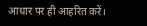आधार पर ही आहरित करें।